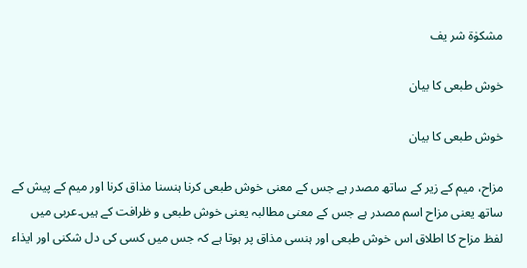مشکوٰة شر یف

خوش طبعی کا بیان

خوش طبعی کا بیان

مزاح، میم کے زیر کے ساتھ مصدر ہے جس کے معنی خوش طبعی کرنا ہنسنا مذاق کرنا اور میم کے پیش کے ساتھ یعنی مزاح اسم مصدر ہے جس کے معنی مطالبہ یعنی خوش طبعی و ظرافت کے ہیں۔عربی میں لفظ مزاح کا اطلاق اس خوش طبعی اور ہنسی مذاق پر ہوتا ہے کہ جس میں کسی کی دل شکنی اور ایذاء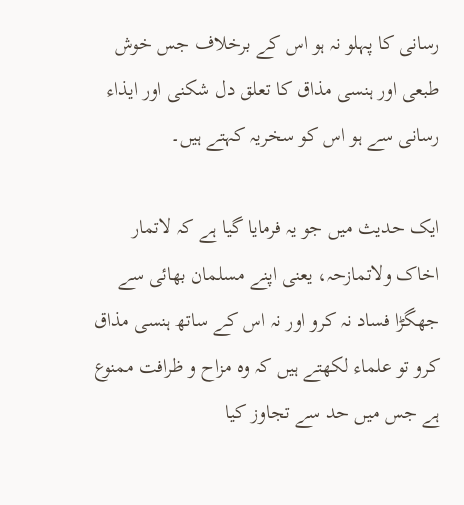رسانی کا پہلو نہ ہو اس کے برخلاف جس خوش طبعی اور ہنسی مذاق کا تعلق دل شکنی اور ایذاء رسانی سے ہو اس کو سخریہ کہتے ہیں۔

ایک حدیث میں جو یہ فرمایا گیا ہے کہ لاتمار اخاک ولاتمازحہ، یعنی اپنے مسلمان بھائی سے جھگڑا فساد نہ کرو اور نہ اس کے ساتھ ہنسی مذاق کرو تو علماء لکھتے ہیں کہ وہ مزاح و ظرافت ممنوع ہے جس میں حد سے تجاوز کیا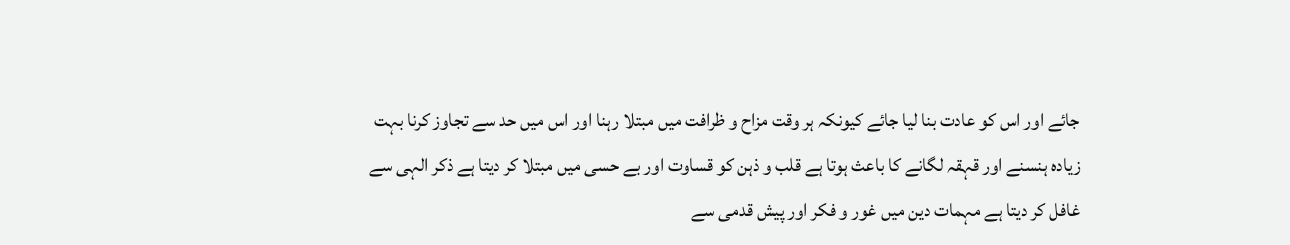جائے اور اس کو عادت بنا لیا جائے کیونکہ ہر وقت مزاح و ظرافت میں مبتلا رہنا اور اس میں حد سے تجاوز کرنا بہت زیادہ ہنسنے اور قہقہ لگانے کا باعث ہوتا ہے قلب و ذہن کو قساوت اور بے حسی میں مبتلا کر دیتا ہے ذکر الہی سے غافل کر دیتا ہے مہمات دین میں غور و فکر اور پیش قدمی سے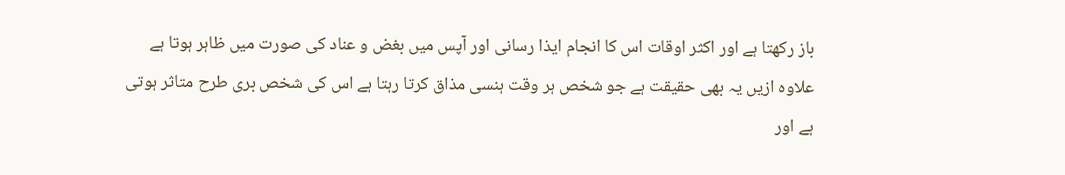باز رکھتا ہے اور اکثر اوقات اس کا انجام ایذا رسانی اور آپس میں بغض و عناد کی صورت میں ظاہر ہوتا ہے علاوہ ازیں یہ بھی حقیقت ہے جو شخص ہر وقت ہنسی مذاق کرتا رہتا ہے اس کی شخص بری طرح متاثر ہوتی ہے اور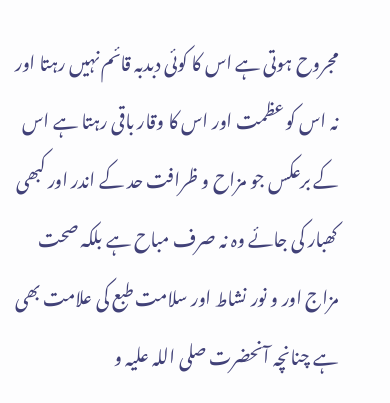مجروح ہوتی ہے اس کا کوئی دبدبہ قائم نہیں رہتا اور نہ اس کو عظمت اور اس کا وقار باقی رہتا ہے اس کے برعکس جو مزاح و ظرافت حد کے اندر اور کبھی کھبار کی جائے وہ نہ صرف مباح ہے بلکہ صحت مزاج اور و نور نشاط اور سلامت طبع کی علامت بھی ہے چنانچہ آنحضرت صلی اللہ علیہ و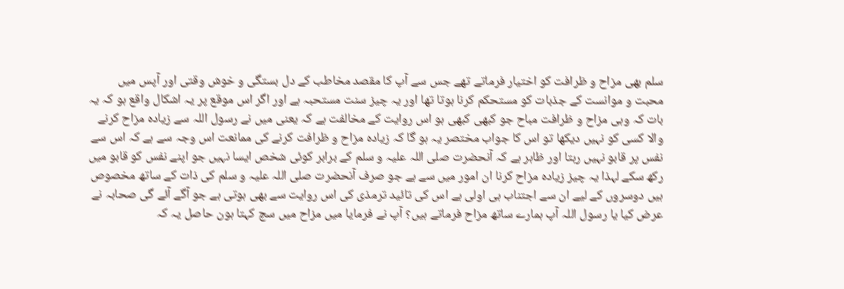سلم بھی مزاح و ظرافت کو اختیار فرماتے تھے جس سے آپ کا مقصد مخاطب کے دل بستگی و خوش وقتی اور آپس میں محبت و موانست کے جذبات کو مستحکم کرنا ہوتا تھا اور یہ چیز سنت مستحبہ ہے اور اگر اس موقع پر یہ اشکال واقع ہو کہ یہ بات کہ وہی مزاح و ظرافت مباح جو کبھی کبھی ہو اس روایت کے مخالفت ہے کہ یعنی میں نے رسول اللہ سے زیادہ مزاح کرنے والا کسی کو نہیں دیکھا تو اس کا جواب مختصر یہ ہو گا کہ زیادہ مزاح و ظرافت کرنے کی ممانعت اس وجہ سے ہے کہ اس سے نفس پر قابو نہیں رہتا اور ظاہر ہے کہ آنحضرت صلی اللہ علیہ و سلم کے برابر کوئی شخص ایسا نہیں جو اپنے نفس کو قابو میں رکھ سکے لہذا یہ چیز زیادہ مزاح کرنا ان امور میں سے ہے جو صرف آنحضرت صلی اللہ علیہ و سلم کی ذات کے ساتھ مخصوص ہیں دوسروں کے لیے ان سے اجتناب ہی اولی ہے اس کی تائید ترمذی کی اس روایت سے بھی ہوتی ہے جو آگے آئے گی صحابہ نے عرض کیا یا رسول اللہ آپ ہمارے ساتھ مزاح فرماتے ہیں؟ آپ نے فرمایا میں مزاح میں سچ کہتا ہون حاصل یہ کہ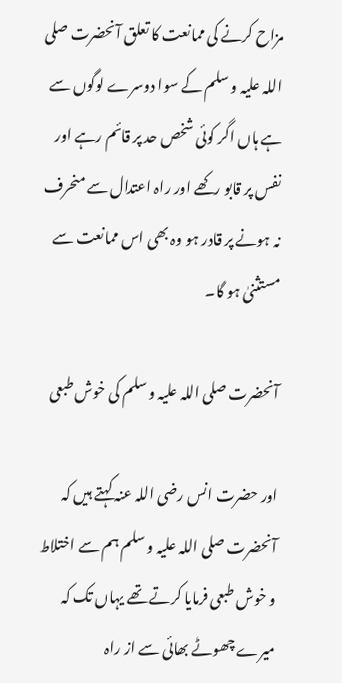مزاح کرنے کی ممانعت کا تعلق آنحضرت صلی اللہ علیہ و سلم کے سوا دوسرے لوگوں سے ہے ہاں اگر کوئی شخص حد پر قائم رہے اور نفس پر قابو رکھے اور راہ اعتدال سے منحرف نہ ہونے پر قادر ہو وہ بھی اس ممانعت سے مستثنیٰ ہو گا۔

آنحضرت صلی اللہ علیہ و سلم کی خوش طبعی

اور حضرت انس رضی اللہ عنہ کہتے ہیں کہ آنحضرت صلی اللہ علیہ و سلم ہم سے اختلاط و خوش طبعی فرمایا کرتے تھے یہاں تک کہ میرے چھوٹے بھائی سے از راہ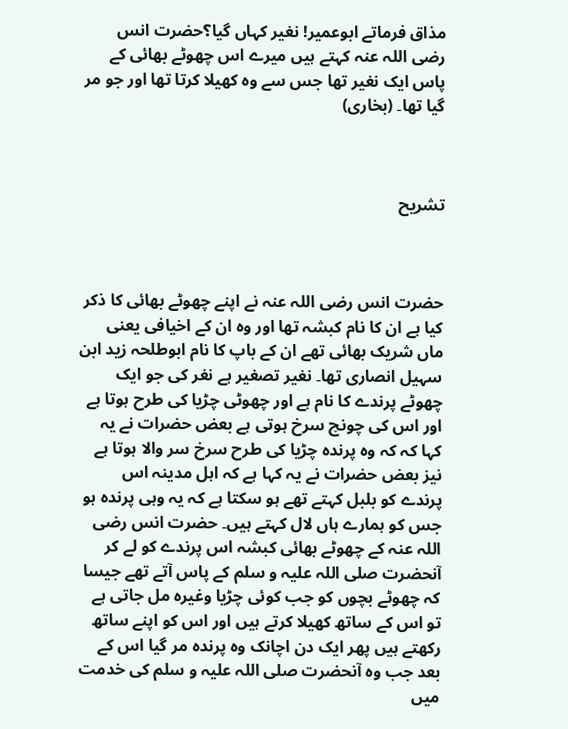مذاق فرماتے ابوعمیر! نغیر کہاں گیا؟حضرت انس رضی اللہ عنہ کہتے ہیں میرے اس چھوٹے بھائی کے پاس ایک نغیر تھا جس سے وہ کھیلا کرتا تھا اور جو مر گیا تھا۔ (بخاری)



تشریح



حضرت انس رضی اللہ عنہ نے اپنے چھوٹے بھائی کا ذکر کیا ہے ان کا نام کبشہ تھا اور وہ ان کے اخیافی یعنی ماں شریک بھائی تھے ان کے باپ کا نام ابوطلحہ زید ابن سہیل انصاری تھا۔ نغیر تصغیر ہے نغر کی جو ایک چھوٹے پرندے کا نام ہے اور چھوٹی چڑیا کی طرح ہوتا ہے اور اس کی چونچ سرخ ہوتی ہے بعض حضرات نے یہ کہا کہ کہ وہ پرندہ چڑیا کی طرح سرخ سر والا ہوتا ہے نیز بعض حضرات نے یہ کہا ہے کہ اہل مدینہ اس پرندے کو بلبل کہتے تھے ہو سکتا ہے کہ یہ وہی پرندہ ہو جس کو ہمارے ہاں لال کہتے ہیں۔ حضرت انس رضی اللہ عنہ کے چھوٹے بھائی کبشہ اس پرندے کو لے کر آنحضرت صلی اللہ علیہ و سلم کے پاس آتے تھے جیسا کہ چھوٹے بچوں کو جب کوئی چڑیا وغیرہ مل جاتی ہے تو اس کے ساتھ کھیلا کرتے ہیں اور اس کو اپنے ساتھ رکھتے ہیں پھر ایک دن اچانک وہ پرندہ مر گیا اس کے بعد جب وہ آنحضرت صلی اللہ علیہ و سلم کی خدمت میں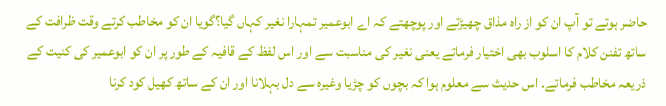حاضر ہوتے تو آپ ان کو از راہ مذاق چھیڑتے اور پوچھتے کہ اے ابوعمیر تمہارا نغیر کہاں گیا؟گویا ان کو مخاطب کرتے وقت ظرافت کے ساتھ تفنن کلام کا اسلوب بھی اختیار فرماتے یعنی نغیر کی مناسبت سے اور اس لفظ کے قافیہ کے طور پر ان کو ابوعمیر کی کنیت کے ذریعہ مخاطب فرماتے۔ اس حدیث سے معلوم ہوا کہ بچوں کو چڑیا وغیرہ سے دل بہلانا اور ان کے ساتھ کھیل کود کرنا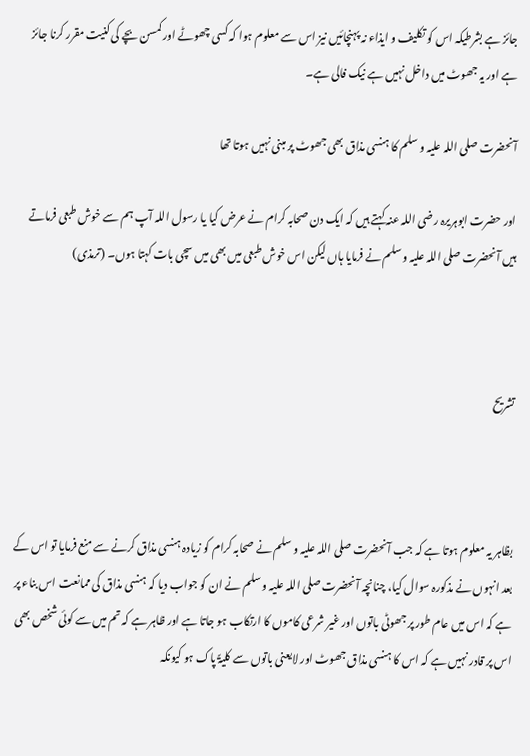جائز ہے بشرطیکہ اس کو تکلیف و ایذاء نہ پہنچائیں نیز اس سے معلوم ہوا کہ کسی چھوٹے اور کمسن بچے کی کنیت مقرر کرنا جائز ہے اور یہ جھوٹ میں داخل نہیں ہے نیک فالی ہے۔

آنحضرت صلی اللہ علیہ و سلم کا ہنسی مذاق بھی جھوٹ پر مبنی نہیں ہوتا تھا

اور حضرت ابوہریرہ رضی اللہ عنہ کہتے ہیں کہ ایک دن صحابہ کرام نے عرض کیا یا رسول اللہ آپ ہم سے خوش طبعی فرماتے ہیں آنحضرت صلی اللہ علیہ و سلم نے فرمایا ہاں لیکن اس خوش طبعی میں بھی میں سچی بات کہتا ہوں۔ (ترمذی)



تشریح



بظاہر یہ معلوم ہوتا ہے کہ جب آنحضرت صلی اللہ علیہ و سلم نے صحابہ کرام کو زیادہ ہنسی مذاق کرنے سے منع فرمایا تو اس کے بعد انہوں نے مذکورہ سوال کیا، چنانچہ آنحضرت صلی اللہ علیہ و سلم نے ان کو جواب دیا کہ ہنسی مذاق کی ممانعت اس بناء پر ہے کہ اس میں عام طور پر جھوٹی باتوں اور غیر شرعی کاموں کا ارتکاب ہو جاتا ہے اور ظاہر ہے کہ تم میں سے کوئی شخص بھی اس پر قادر نہیں ہے کہ اس کا ہنسی مذاق جھوٹ اور لایعنی باتوں سے کلیۃً پاک ہو کیونکہ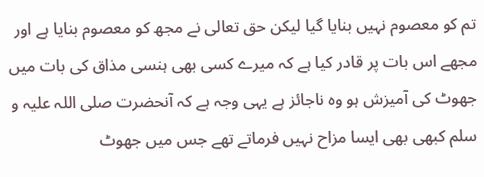تم کو معصوم نہیں بنایا گیا لیکن حق تعالی نے مجھ کو معصوم بنایا ہے اور مجھے اس بات پر قادر کیا ہے کہ میرے کسی بھی ہنسی مذاق کی بات میں جھوٹ کی آمیزش ہو وہ ناجائز ہے یہی وجہ ہے کہ آنحضرت صلی اللہ علیہ و سلم کبھی بھی ایسا مزاح نہیں فرماتے تھے جس میں جھوٹ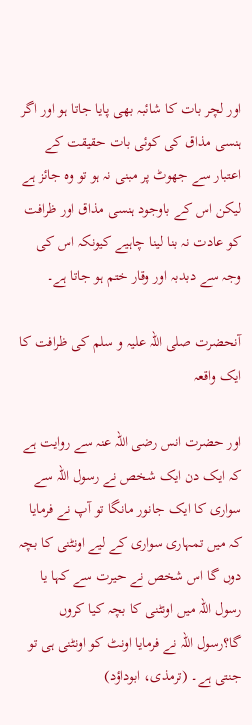اور لچر بات کا شائبہ بھی پایا جاتا ہو اور اگر ہنسی مذاق کی کوئی بات حقیقت کے اعتبار سے جھوٹ پر مبنی نہ ہو تو وہ جائز ہے لیکن اس کے باوجود ہنسی مذاق اور ظرافت کو عادت نہ بنا لینا چاہیے کیونکہ اس کی وجہ سے دبدبہ اور وقار ختم ہو جاتا ہے۔

آنحضرت صلی اللہ علیہ و سلم کی ظرافت کا ایک واقعہ

اور حضرت انس رضی اللہ عنہ سے روایت ہے کہ ایک دن ایک شخص نے رسول اللہ سے سواری کا ایک جانور مانگا تو آپ نے فرمایا کہ میں تمہاری سواری کے لیے اونٹنی کا بچہ دوں گا اس شخص نے حیرت سے کہا یا رسول اللہ میں اونٹنی کا بچہ کیا کروں گا؟رسول اللہ نے فرمایا اونٹ کو اونٹنی ہی تو جنتی ہے۔ (ترمذی، ابوداؤد)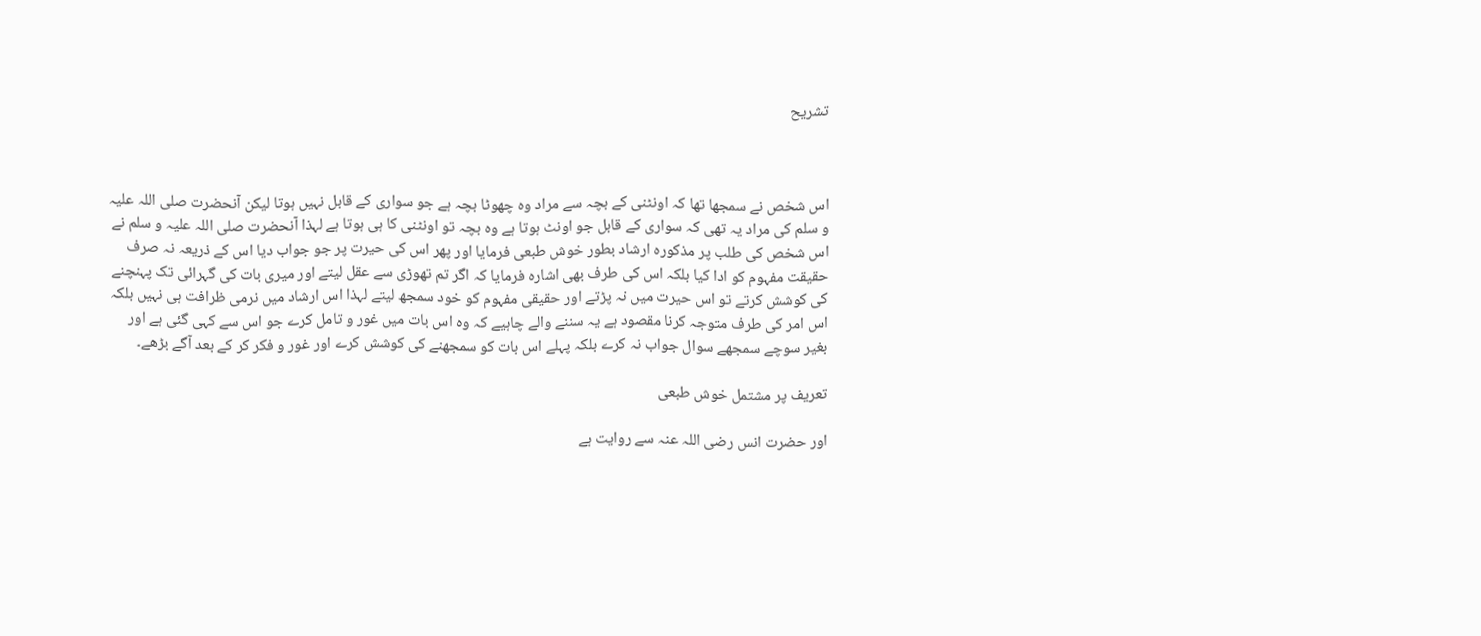تشریح



اس شخص نے سمجھا تھا کہ اونٹنی کے بچہ سے مراد وہ چھوٹا بچہ ہے جو سواری کے قابل نہیں ہوتا لیکن آنحضرت صلی اللہ علیہ و سلم کی مراد یہ تھی کہ سواری کے قابل جو اونٹ ہوتا ہے وہ بچہ تو اونٹنی کا ہی ہوتا ہے لہذا آنحضرت صلی اللہ علیہ و سلم نے اس شخص کی طلب پر مذکورہ ارشاد بطور خوش طبعی فرمایا اور پھر اس کی حیرت پر جو جواب دیا اس کے ذریعہ نہ صرف حقیقت مفہوم کو ادا کیا بلکہ اس کی طرف بھی اشارہ فرمایا کہ اگر تم تھوڑی سے عقل لیتے اور میری بات کی گہرائی تک پہنچنے کی کوشش کرتے تو اس حیرت میں نہ پڑتے اور حقیقی مفہوم کو خود سمجھ لیتے لہذا اس ارشاد میں نرمی ظرافت ہی نہیں بلکہ اس امر کی طرف متوجہ کرنا مقصود ہے یہ سننے والے چاہیے کہ وہ اس بات میں غور و تامل کرے جو اس سے کہی گئی ہے اور بغیر سوچے سمجھے سوال جواب نہ کرے بلکہ پہلے اس بات کو سمجھنے کی کوشش کرے اور غور و فکر کر کے بعد آگے بڑھے۔

تعریف پر مشتمل خوش طبعی

اور حضرت انس رضی اللہ عنہ سے روایت ہے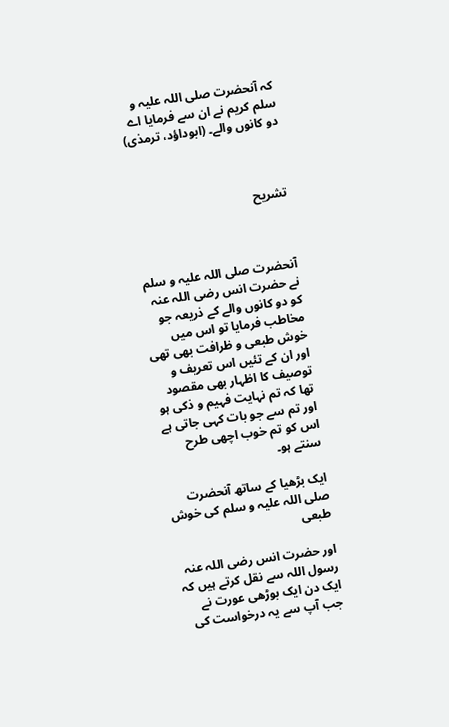کہ آنحضرت صلی اللہ علیہ و سلم کریم نے ان سے فرمایا اے دو کانوں والے۔ (ابوداؤد، ترمذی)



تشریح



آنحضرت صلی اللہ علیہ و سلم نے حضرت انس رضی اللہ عنہ کو دو کانوں والے کے ذریعہ جو مخاطب فرمایا تو اس میں خوش طبعی و ظرافت بھی تھی اور ان کے تئیں اس تعریف و توصیف کا اظہار بھی مقصود تھا کہ تم نہایت فہیم و ذکی ہو اور تم سے جو بات کہی جاتی ہے اس کو تم خوب اچھی طرح سنتے ہو۔

ایک بڑھیا کے ساتھ آنحضرت صلی اللہ علیہ و سلم کی خوش طبعی

اور حضرت انس رضی اللہ عنہ رسول اللہ سے نقل کرتے ہیں کہ ایک دن ایک بوڑھی عورت نے جب آپ سے یہ درخواست کی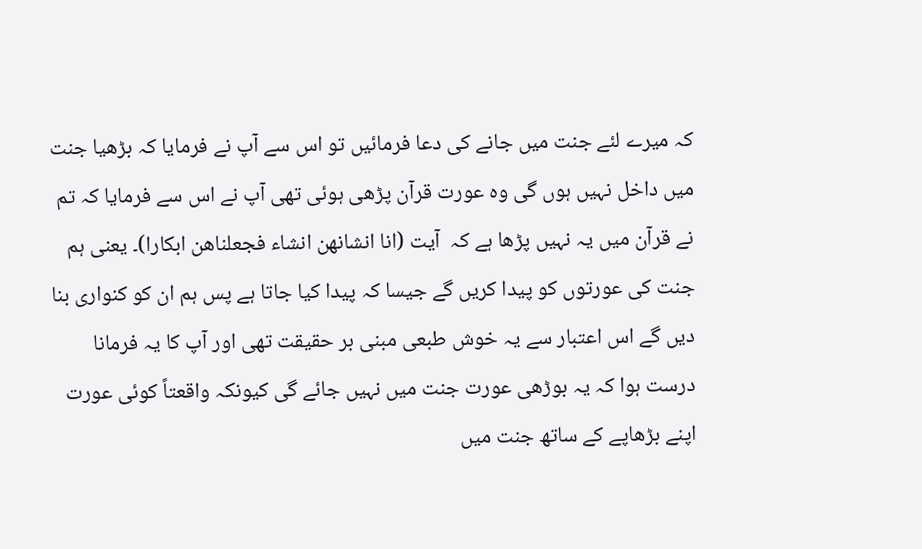کہ میرے لئے جنت میں جانے کی دعا فرمائیں تو اس سے آپ نے فرمایا کہ بڑھیا جنت میں داخل نہیں ہوں گی وہ عورت قرآن پڑھی ہوئی تھی آپ نے اس سے فرمایا کہ تم نے قرآن میں یہ نہیں پڑھا ہے کہ  آیت (انا انشانھن انشاء فجعلناھن ابکارا)۔ یعنی ہم جنت کی عورتوں کو پیدا کریں گے جیسا کہ پیدا کیا جاتا ہے پس ہم ان کو کنواری بنا دیں گے اس اعتبار سے یہ خوش طبعی مبنی بر حقیقت تھی اور آپ کا یہ فرمانا درست ہوا کہ یہ بوڑھی عورت جنت میں نہیں جائے گی کیونکہ واقعتاً کوئی عورت اپنے بڑھاپے کے ساتھ جنت میں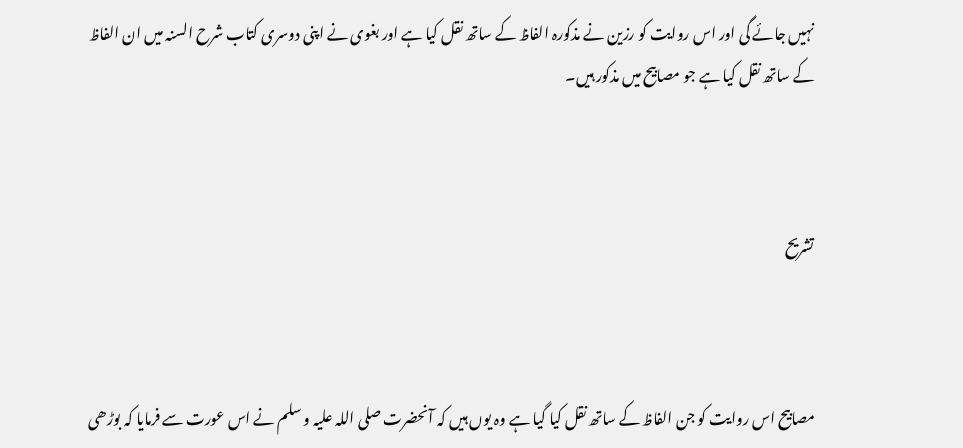نہیں جائے گی اور اس روایت کو رزین نے مذکورہ الفاظ کے ساتھ نقل کیا ہے اور بغوی نے اپنی دوسری کتاب شرح السنہ میں ان الفاظ کے ساتھ نقل کیا ہے جو مصابیح میں مذکور ہیں۔



تشریح



مصابیح اس روایت کو جن الفاظ کے ساتھ نقل کیا گیا ہے وہ یوں ہیں کہ آنحضرت صلی اللہ علیہ و سلم نے اس عورت سے فرمایا کہ بوڑھی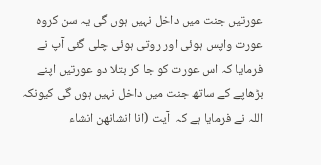عورتیں جنت میں داخل نہیں ہوں گی یہ سن کروہ عورت واپس ہوئی اور روتی ہوئی چلی گئی آپ نے فرمایا کہ اس عورت کو جا کر بتلا دو عورتیں اپنے بڑھاپے کے ساتھ جنت میں داخل نہیں ہوں گی کیونکہ اللہ نے فرمایا ہے کہ  آیت (انا انشانھن انشاء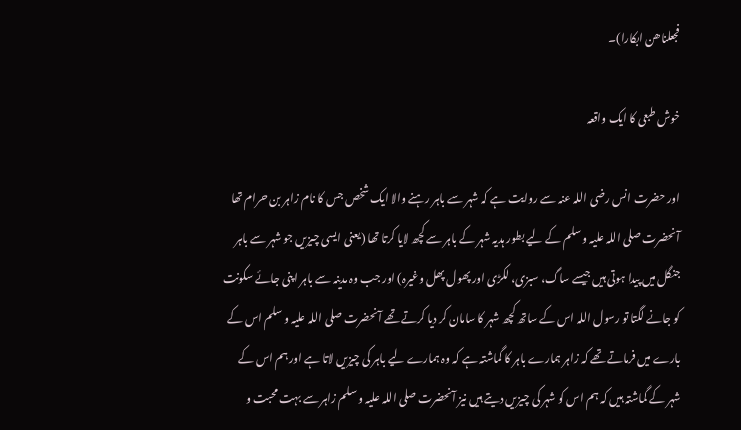فجعلناھن ابکارا)۔

خوش طبعی کا ایک واقعہ

اور حضرت انس رضی اللہ عنہ سے روایت ہے کہ شہر سے باہر رہنے والا ایک شخص جس کا نام زاہر بن حرام تھا آنحضرت صلی اللہ علیہ و سلم کے لیے بطور ہدیہ شہر کے باہر سے کچھ لایا کرتا تھا (یعنی ایسی چیزیں جو شہر سے باہر جنگل میں پیدا ہوتی ہیں جیسے ساگ، سبزی، لکڑی اور پھول پھل وغیرہ) اور جب وہ مدینہ سے باہر اپنی جائے سکونت کو جانے لگتا تو رسول اللہ اس کے ساتھ کچھ شہر کا سامان کر دیا کرتے تھے آنحضرت صلی اللہ علیہ و سلم اس کے بارے میں فرماتے تھے کہ زاہر ہمارے باہر کا گماشتہ ہے کہ وہ ہمارے لیے باہر کی چیزیں لاتا ہے اور ہم اس کے شہر کے گماشتہ ہیں کہ ہم اس کو شہر کی چیزیں دیتے ہیں نیز آنحضرت صلی اللہ علیہ و سلم زاہر سے بہت محبت و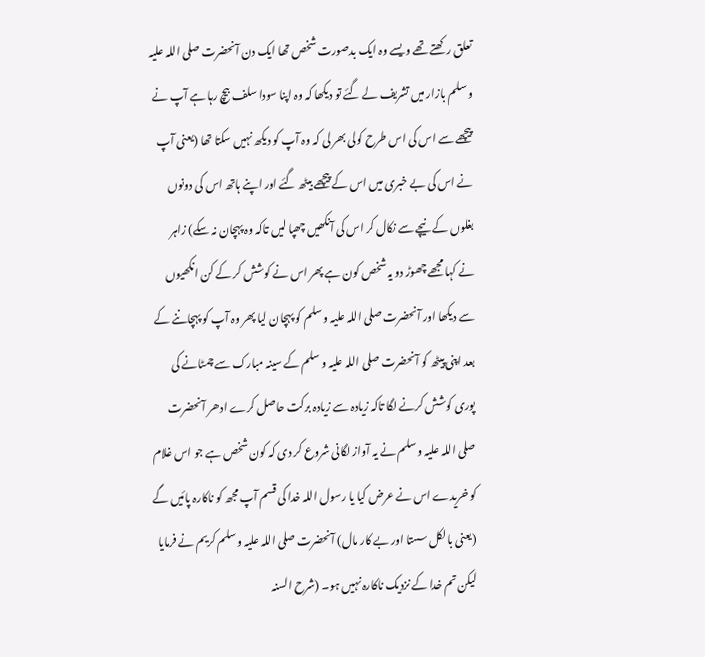تعلق رکھتے تھے ویسے وہ ایک بدصورت شخص تھا ایک دن آنحضرت صلی اللہ علیہ و سلم بازار میں تشریف لے گئے تو دیکھا کہ وہ اپنا سودا سلف بیچ رہا ہے آپ نے پیچھے سے اس کی اس طرح کولی بھر لی کہ وہ آپ کو دیکھ نہیں سکتا تھا (یعنی آپ نے اس کی بے خبری میں اس کے پیچھے بیٹھ گئے اور اپنے ہاتھ اس کی دونوں بغلوں کے نیچے سے نکال کر اس کی آنکھیں چھپا لیں تاکہ وہ پہچان نہ سکے) زاہر نے کہا مجھے چھوڑ دو یہ شخص کون ہے پھر اس نے کوشش کر کے کن انکھیوں سے دیکھا اور آنحضرت صلی اللہ علیہ و سلم کو پہچان لیا پھر وہ آپ کو پہچاننے کے بعد اپنی پیٹھ کو آنحضرت صلی اللہ علیہ و سلم کے سینہ مبارک سے چمٹانے کی پوری کوشش کرنے لگا تاکہ زیادہ سے زیادہ برکت حاصل کرے ادھر آنحضرت صلی اللہ علیہ و سلم نے یہ آواز لگانی شروع کر دی کہ کون شخص ہے جو اس غلام کو خریدے اس نے عرض کیا یا رسول اللہ خدا کی قسم آپ مجھ کو ناکارہ پائیں گے (یعنی بالکل سستا اور بے کار مال) آنحضرت صلی اللہ علیہ و سلم کریم نے فرمایا لیکن تم خدا کے نزدیک ناکارہ نہیں ہو۔ (شرح السنہ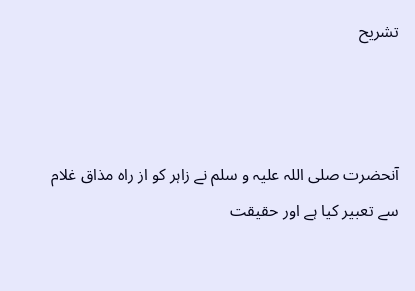تشریح



آنحضرت صلی اللہ علیہ و سلم نے زاہر کو از راہ مذاق غلام سے تعبیر کیا ہے اور حقیقت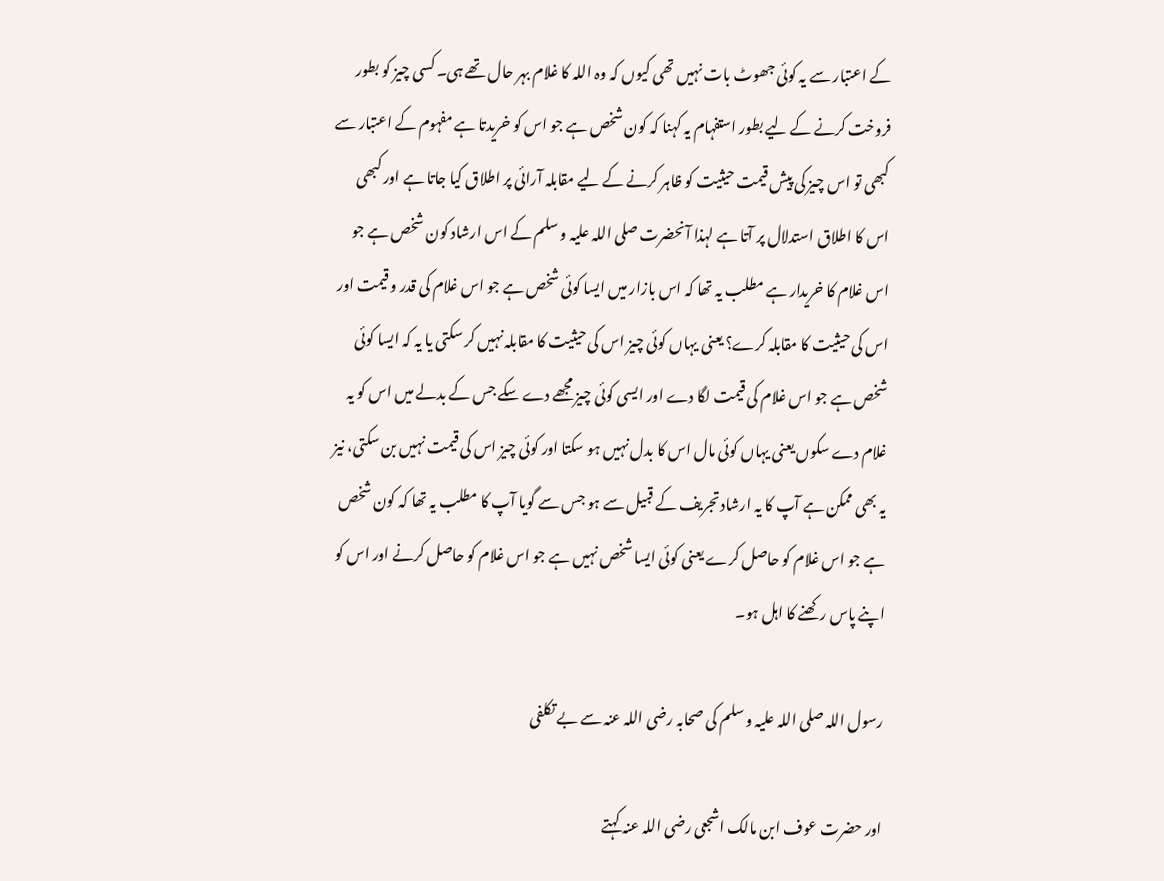کے اعتبار سے یہ کوئی جھوٹ بات نہیں تھی کیوں کہ وہ اللہ کا غلام بہر حال تھے ہی۔ کسی چیز کو بطور فروخت کرنے کے لیے بطور استفہام یہ کہنا کہ کون شخص ہے جو اس کو خریدتا ہے مفہوم کے اعتبار سے کبھی تو اس چیز کی پیش قیمت حیثیت کو ظاہر کرنے کے لیے مقابلہ آرائی پر اطلاق کیا جاتا ہے اور کبھی اس کا اطلاق استدلال پر آتا ہے لہذا آنحضرت صلی اللہ علیہ و سلم کے اس ارشاد کون شخص ہے جو اس غلام کا خریدار ہے مطلب یہ تھا کہ اس بازار میں ایسا کوئی شخص ہے جو اس غلام کی قدر و قیمت اور اس کی حیثیت کا مقابلہ کرے؟ یعنی یہاں کوئی چیز اس کی حیثیت کا مقابلہ نہیں کر سکتی یا یہ کہ ایسا کوئی شخص ہے جو اس غلام کی قیمت لگا دے اور ایسی کوئی چیز مجھے دے سکے جس کے بدلے میں اس کو یہ غلام دے سکوں یعنی یہاں کوئی مال اس کا بدل نہیں ہو سکتا اور کوئی چیز اس کی قیمت نہیں بن سکتی، نیز یہ بھی ممکن ہے آپ کا یہ ارشاد تجریف کے قبیل سے ہو جس سے گویا آپ کا مطلب یہ تھا کہ کون شخص ہے جو اس غلام کو حاصل کرے یعنی کوئی ایسا شخص نہیں ہے جو اس غلام کو حاصل کرنے اور اس کو اپنے پاس رکھنے کا اہل ہو۔

رسول اللہ صلی اللہ علیہ و سلم کی صحابہ رضی اللہ عنہ سے بے تکلفی

اور حضرت عوف ابن مالک اشجعی رضی اللہ عنہ کہتے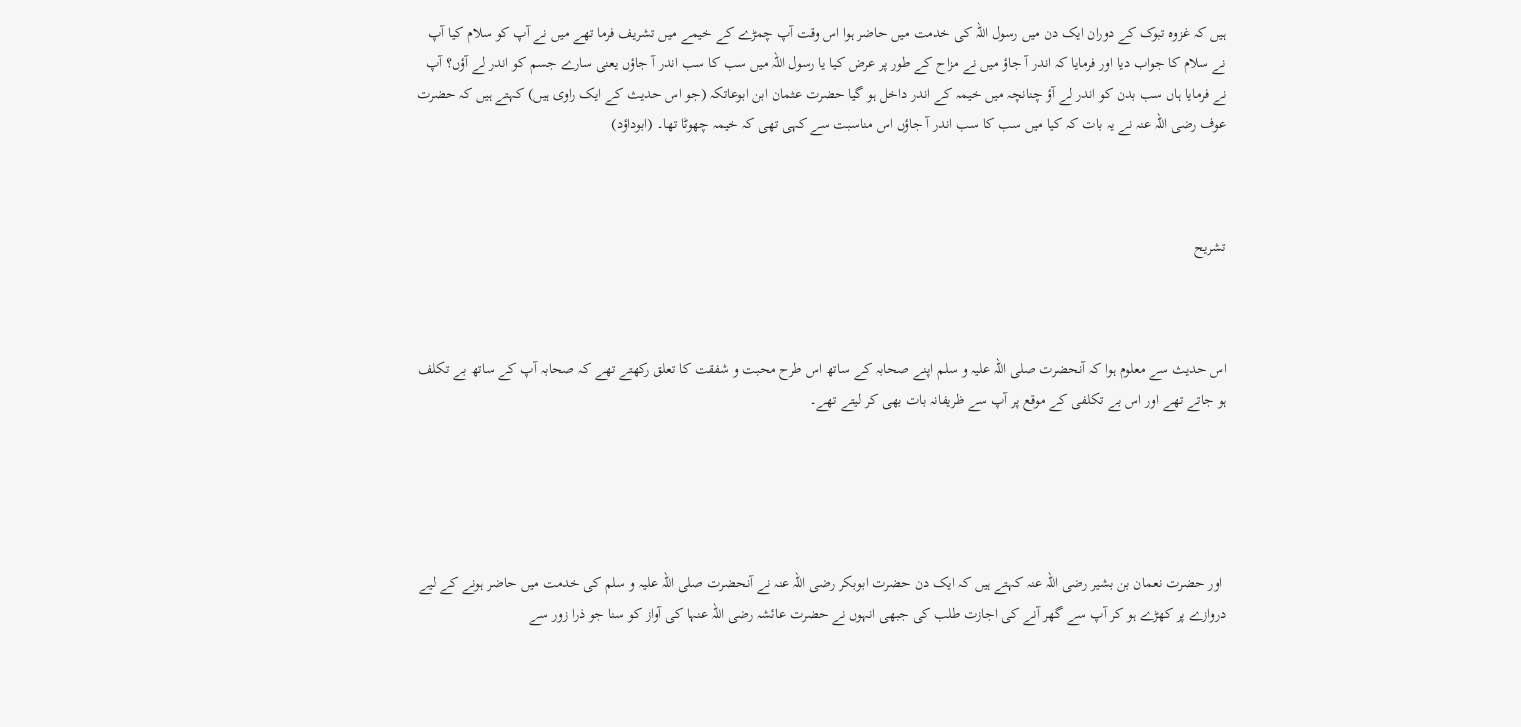ہیں کہ غزوہ تبوک کے دوران ایک دن میں رسول اللہ کی خدمت میں حاضر ہوا اس وقت آپ چمڑے کے خیمے میں تشریف فرما تھے میں نے آپ کو سلام کیا آپ نے سلام کا جواب دیا اور فرمایا کہ اندر آ جاؤ میں نے مزاح کے طور پر عرض کیا یا رسول اللہ میں سب کا سب اندر آ جاؤں یعنی سارے جسم کو اندر لے آؤں؟ آپ نے فرمایا ہاں سب بدن کو اندر لے آؤ چنانچہ میں خیمہ کے اندر داخل ہو گیا حضرت عثمان ابن ابوعاتکہ (جو اس حدیث کے ایک راوی ہیں) کہتے ہیں کہ حضرت عوف رضی اللہ عنہ نے یہ بات کہ کیا میں سب کا سب اندر آ جاؤں اس مناسبت سے کہی تھی کہ خیمہ چھوٹا تھا۔ (ابوداؤد)



تشریح



اس حدیث سے معلوم ہوا کہ آنحضرت صلی اللہ علیہ و سلم اپنے صحابہ کے ساتھ اس طرح محبت و شفقت کا تعلق رکھتے تھے کہ صحابہ آپ کے ساتھ بے تکلف ہو جاتے تھے اور اس بے تکلفی کے موقع پر آپ سے ظریفانہ بات بھی کر لیتے تھے۔





 اور حضرت نعمان بن بشیر رضی اللہ عنہ کہتے ہیں کہ ایک دن حضرت ابوبکر رضی اللہ عنہ نے آنحضرت صلی اللہ علیہ و سلم کی خدمت میں حاضر ہونے کے لیے دروازے پر کھڑے ہو کر آپ سے گھر آنے کی اجازت طلب کی جبھی انہوں نے حضرت عائشہ رضی اللہ عنہا کی آواز کو سنا جو ذرا زور سے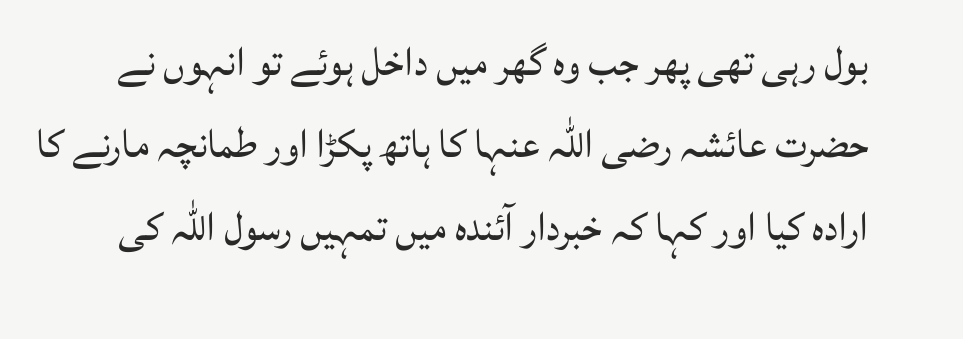بول رہی تھی پھر جب وہ گھر میں داخل ہوئے تو انہوں نے حضرت عائشہ رضی اللہ عنہا کا ہاتھ پکڑا اور طمانچہ مارنے کا ارادہ کیا اور کہا کہ خبردار آئندہ میں تمہیں رسول اللہ کی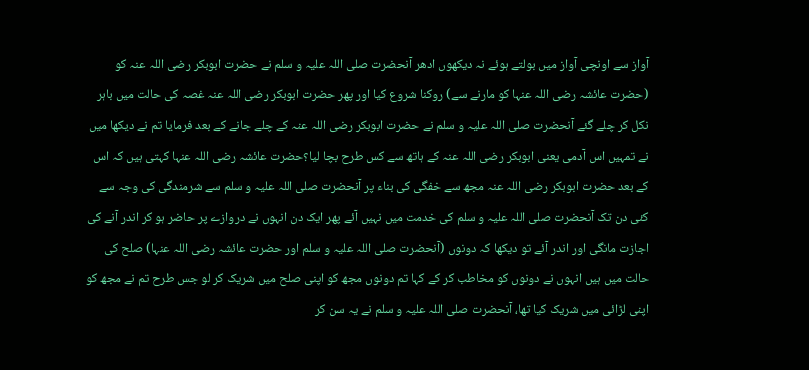آواز سے اونچی آواز میں بولتے ہوئے نہ دیکھوں ادھر آنحضرت صلی اللہ علیہ و سلم نے حضرت ابوبکر رضی اللہ عنہ کو (حضرت عائشہ رضی اللہ عنہا کو مارنے سے) روکنا شروع کیا اور پھر حضرت ابوبکر رضی اللہ عنہ غصہ کی حالت میں باہر نکل کر چلے گئے آنحضرت صلی اللہ علیہ و سلم نے حضرت ابوبکر رضی اللہ عنہ کے چلے جانے کے بعد فرمایا تم نے دیکھا میں نے تمہیں اس آدمی یعنی ابوبکر رضی اللہ عنہ کے ہاتھ سے کس طرح بچا لیا؟حضرت عائشہ رضی اللہ عنہا کہتی ہیں کہ اس کے بعد حضرت ابوبکر رضی اللہ عنہ مجھ سے خفگی کی بناء پر آنحضرت صلی اللہ علیہ و سلم سے شرمندگی کی وجہ سے کئی دن تک آنحضرت صلی اللہ علیہ و سلم کی خدمت میں نہیں آئے پھر ایک دن انہوں نے دروازے پر حاضر ہو کر اندر آنے کی اجازت مانگی اور اندر آئے تو دیکھا کہ دونوں (آنحضرت صلی اللہ علیہ و سلم اور حضرت عائشہ رضی اللہ عنہا) صلح کی حالت میں ہیں انہوں نے دونوں کو مخاطب کر کے کہا تم دونوں مجھ کو اپنی صلح میں شریک کر لو جس طرح تم نے مجھ کو اپنی لڑائی میں شریک کیا تھا، آنحضرت صلی اللہ علیہ و سلم نے یہ سن کر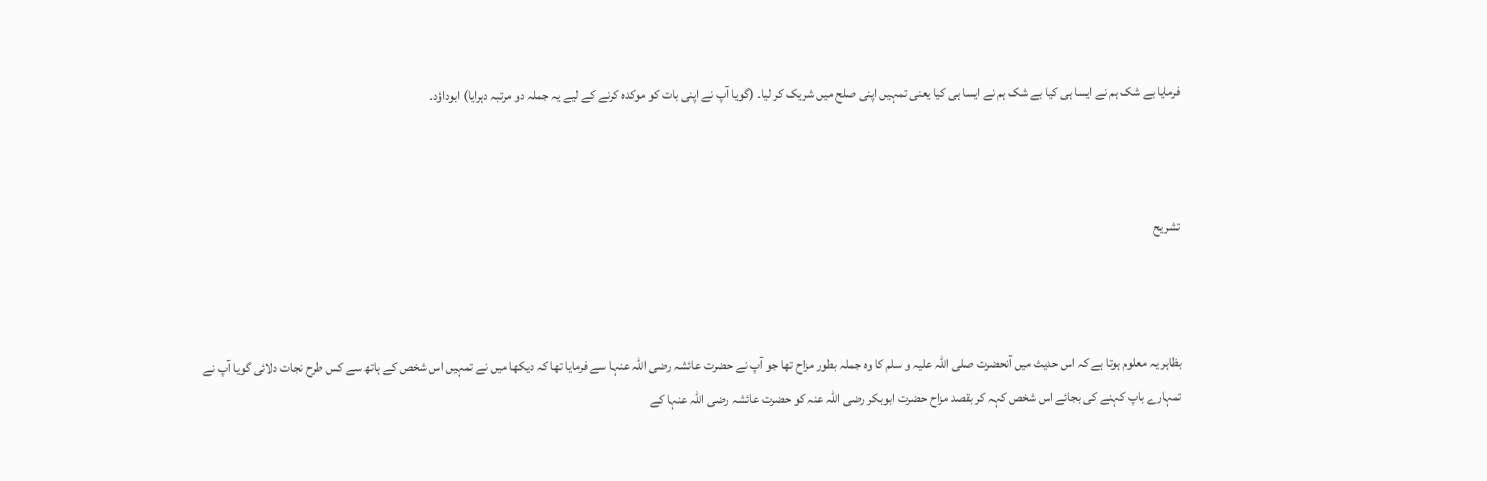فرمایا بے شک ہم نے ایسا ہی کیا بے شک ہم نے ایسا ہی کیا یعنی تمہیں اپنی صلح میں شریک کر لیا۔ (گویا آپ نے اپنی بات کو موکدہ کرنے کے لیے یہ جملہ دو مرتبہ دہرایا) ابوداؤد۔



تشریح



بظاہر یہ معلوم ہوتا ہے کہ اس حدیث میں آنحضرت صلی اللہ علیہ و سلم کا وہ جملہ بطور مزاح تھا جو آپ نے حضرت عائشہ رضی اللہ عنہا سے فرمایا تھا کہ دیکھا میں نے تمہیں اس شخص کے ہاتھ سے کس طرح نجات دلائی گویا آپ نے تمہارے باپ کہنے کی بجائے اس شخص کہہ کر بقصد مزاح حضرت ابوبکر رضی اللہ عنہ کو حضرت عائشہ رضی اللہ عنہا کے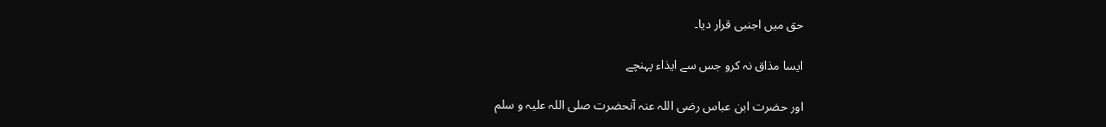حق میں اجنبی قرار دیا۔

ایسا مذاق نہ کرو جس سے ایذاء پہنچے

اور حضرت ابن عباس رضی اللہ عنہ آنحضرت صلی اللہ علیہ و سلم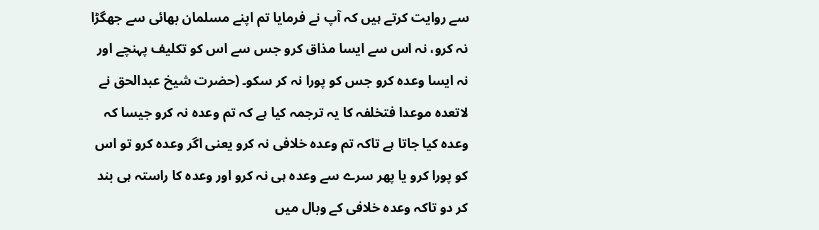سے روایت کرتے ہیں کہ آپ نے فرمایا تم اپنے مسلمان بھائی سے جھگڑا نہ کرو، نہ اس سے ایسا مذاق کرو جس سے اس کو تکلیف پہنچے اور نہ ایسا وعدہ کرو جس کو پورا نہ کر سکو۔ (حضرت شیخ عبدالحق نے لاتعدہ موعدا فتخلفہ کا یہ ترجمہ کیا ہے کہ تم وعدہ نہ کرو جیسا کہ وعدہ کیا جاتا ہے تاکہ تم وعدہ خلافی نہ کرو یعنی اگر وعدہ کرو تو اس کو پورا کرو یا پھر سرے سے وعدہ ہی نہ کرو اور وعدہ کا راستہ ہی بند کر دو تاکہ وعدہ خلافی کے وبال میں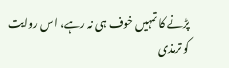پڑنے کا تمہیں خوف ہی نہ رہے، اس روایت کو ترمذی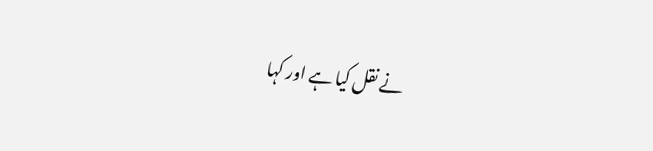نے نقل کیا ہے اور کہا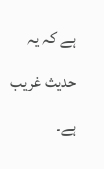ہے کہ یہ حدیث غریب ہے۔